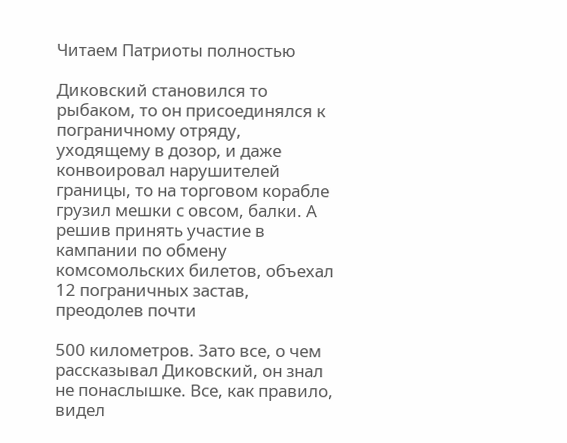Читаем Патриоты полностью

Диковский становился то рыбаком, то он присоединялся к пограничному отряду, уходящему в дозор, и даже конвоировал нарушителей границы, то на торговом корабле грузил мешки с овсом, балки. А решив принять участие в кампании по обмену комсомольских билетов, объехал 12 пограничных застав, преодолев почти

500 километров. Зато все, о чем рассказывал Диковский, он знал не понаслышке. Все, как правило, видел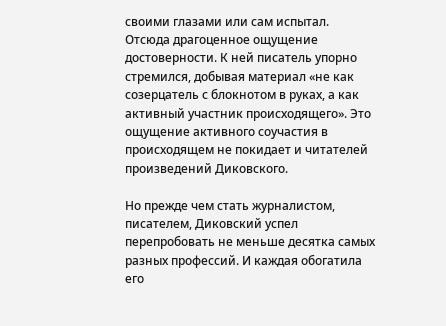своими глазами или сам испытал. Отсюда драгоценное ощущение достоверности. К ней писатель упорно стремился, добывая материал «не как созерцатель с блокнотом в руках, а как активный участник происходящего». Это ощущение активного соучастия в происходящем не покидает и читателей произведений Диковского.

Но прежде чем стать журналистом, писателем, Диковский успел перепробовать не меньше десятка самых разных профессий. И каждая обогатила его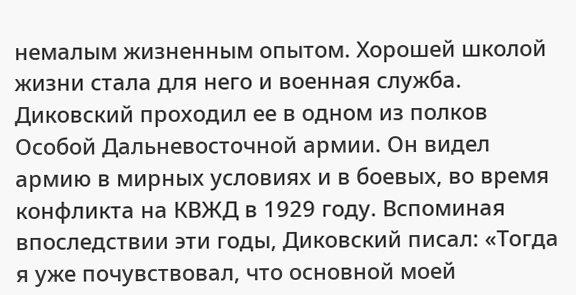немалым жизненным опытом. Хорошей школой жизни стала для него и военная служба. Диковский проходил ее в одном из полков Особой Дальневосточной армии. Он видел армию в мирных условиях и в боевых, во время конфликта на КВЖД в 1929 году. Вспоминая впоследствии эти годы, Диковский писал: «Тогда я уже почувствовал, что основной моей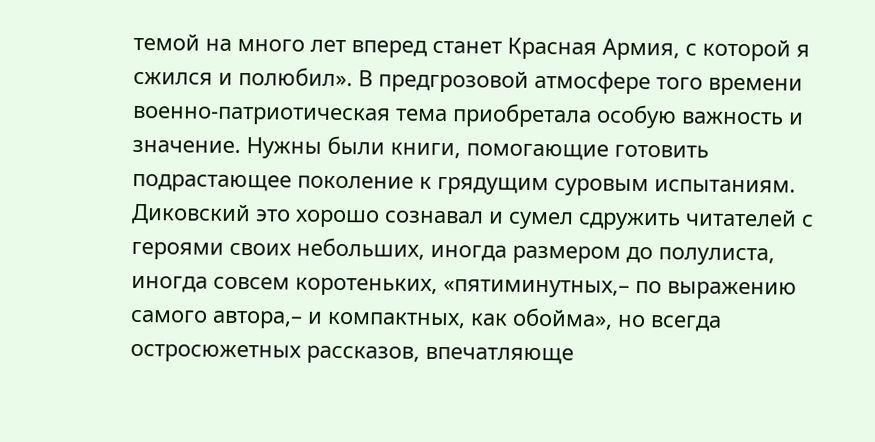темой на много лет вперед станет Красная Армия, с которой я сжился и полюбил». В предгрозовой атмосфере того времени военно-патриотическая тема приобретала особую важность и значение. Нужны были книги, помогающие готовить подрастающее поколение к грядущим суровым испытаниям. Диковский это хорошо сознавал и сумел сдружить читателей с героями своих небольших, иногда размером до полулиста, иногда совсем коротеньких, «пятиминутных,– по выражению самого автора,– и компактных, как обойма», но всегда остросюжетных рассказов, впечатляюще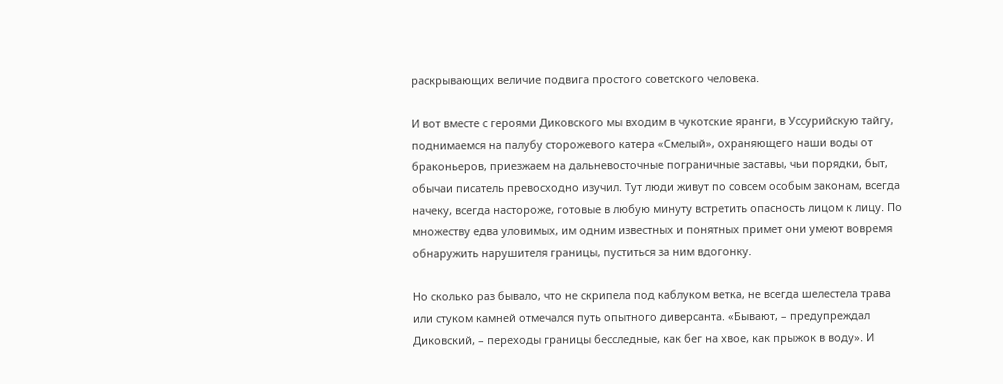раскрывающих величие подвига простого советского человека.

И вот вместе с героями Диковского мы входим в чукотские яранги, в Уссурийскую тайгу, поднимаемся на палубу сторожевого катера «Смелый», охраняющего наши воды от браконьеров, приезжаем на дальневосточные пограничные заставы, чьи порядки, быт, обычаи писатель превосходно изучил. Тут люди живут по совсем особым законам, всегда начеку, всегда настороже, готовые в любую минуту встретить опасность лицом к лицу. По множеству едва уловимых, им одним известных и понятных примет они умеют вовремя обнаружить нарушителя границы, пуститься за ним вдогонку.

Но сколько раз бывало, что не скрипела под каблуком ветка, не всегда шелестела трава или стуком камней отмечался путь опытного диверсанта. «Бывают, – предупреждал Диковский, – переходы границы бесследные, как бег на хвое, как прыжок в воду». И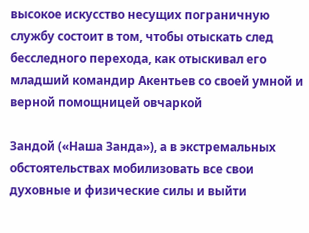высокое искусство несущих пограничную службу состоит в том, чтобы отыскать след бесследного перехода, как отыскивал его младший командир Акентьев со своей умной и верной помощницей овчаркой

Зандой («Наша Занда»), а в экстремальных обстоятельствах мобилизовать все свои духовные и физические силы и выйти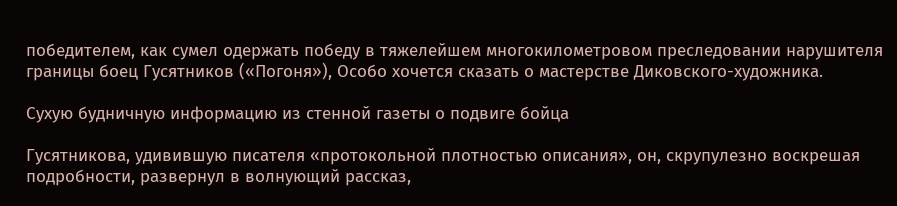победителем, как сумел одержать победу в тяжелейшем многокилометровом преследовании нарушителя границы боец Гусятников («Погоня»), Особо хочется сказать о мастерстве Диковского-художника.

Сухую будничную информацию из стенной газеты о подвиге бойца

Гусятникова, удивившую писателя «протокольной плотностью описания», он, скрупулезно воскрешая подробности, развернул в волнующий рассказ,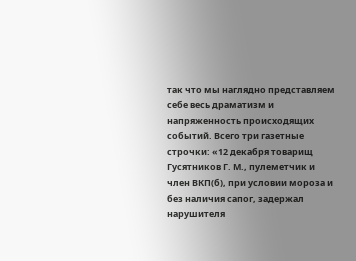так что мы наглядно представляем себе весь драматизм и напряженность происходящих событий. Всего три газетные строчки: «12 декабря товарищ Гусятников Г. М., пулеметчик и член ВКП(б), при условии мороза и без наличия сапог, задержал нарушителя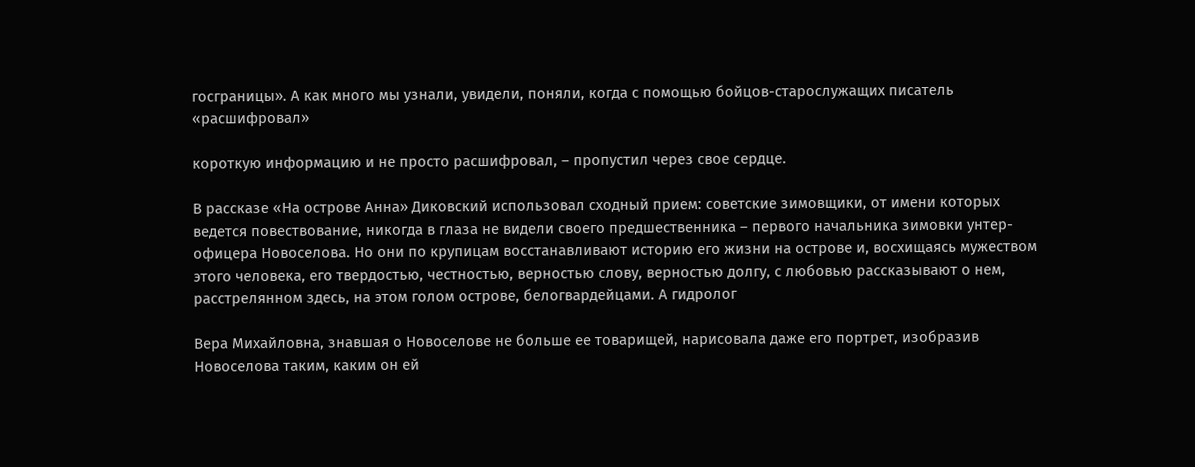госграницы». А как много мы узнали, увидели, поняли, когда с помощью бойцов-старослужащих писатель «расшифровал»

короткую информацию и не просто расшифровал, – пропустил через свое сердце.

В рассказе «На острове Анна» Диковский использовал сходный прием: советские зимовщики, от имени которых ведется повествование, никогда в глаза не видели своего предшественника – первого начальника зимовки унтер-офицера Новоселова. Но они по крупицам восстанавливают историю его жизни на острове и, восхищаясь мужеством этого человека, его твердостью, честностью, верностью слову, верностью долгу, с любовью рассказывают о нем, расстрелянном здесь, на этом голом острове, белогвардейцами. А гидролог

Вера Михайловна, знавшая о Новоселове не больше ее товарищей, нарисовала даже его портрет, изобразив Новоселова таким, каким он ей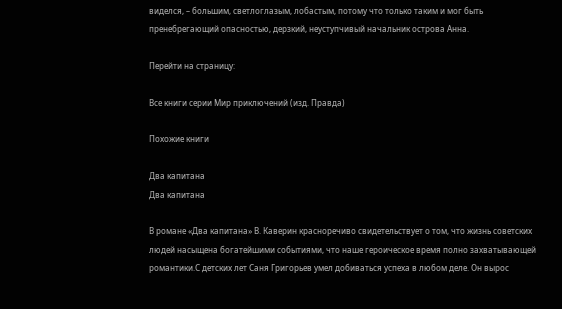виделся, – большим, светлоглазым, лобастым, потому что только таким и мог быть пренебрегающий опасностью, дерзкий, неуступчивый начальник острова Анна.

Перейти на страницу:

Все книги серии Мир приключений (изд. Правда)

Похожие книги

Два капитана
Два капитана

В романе «Два капитана» В. Каверин красноречиво свидетельствует о том, что жизнь советских людей насыщена богатейшими событиями, что наше героическое время полно захватывающей романтики.С детских лет Саня Григорьев умел добиваться успеха в любом деле. Он вырос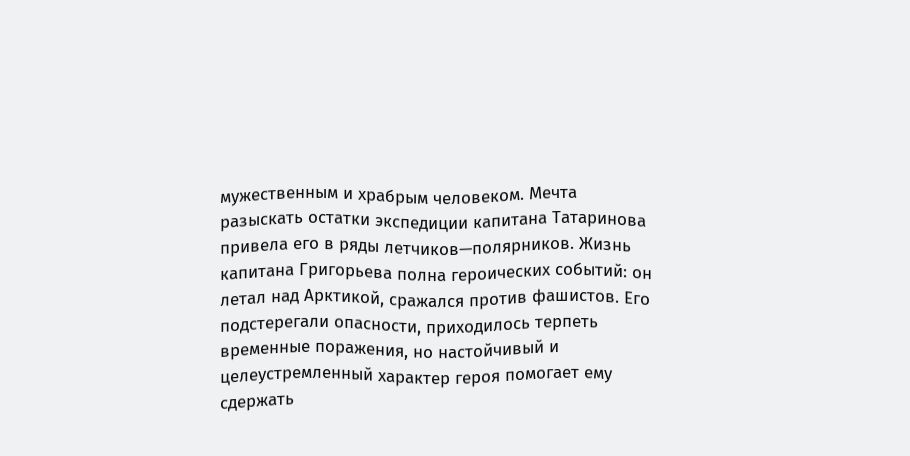мужественным и храбрым человеком. Мечта разыскать остатки экспедиции капитана Татаринова привела его в ряды летчиков—полярников. Жизнь капитана Григорьева полна героических событий: он летал над Арктикой, сражался против фашистов. Его подстерегали опасности, приходилось терпеть временные поражения, но настойчивый и целеустремленный характер героя помогает ему сдержать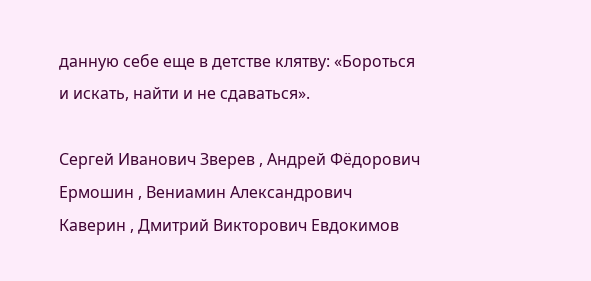данную себе еще в детстве клятву: «Бороться и искать, найти и не сдаваться».

Сергей Иванович Зверев , Андрей Фёдорович Ермошин , Вениамин Александрович Каверин , Дмитрий Викторович Евдокимов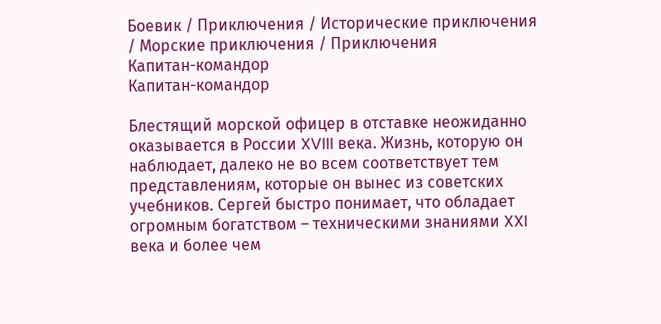Боевик / Приключения / Исторические приключения / Морские приключения / Приключения
Капитан-командор
Капитан-командор

Блестящий морской офицер в отставке неожиданно оказывается в России XVIII века. Жизнь, которую он наблюдает, далеко не во всем соответствует тем представлениям, которые он вынес из советских учебников. Сергей быстро понимает, что обладает огромным богатством – техническими знаниями XXI века и более чем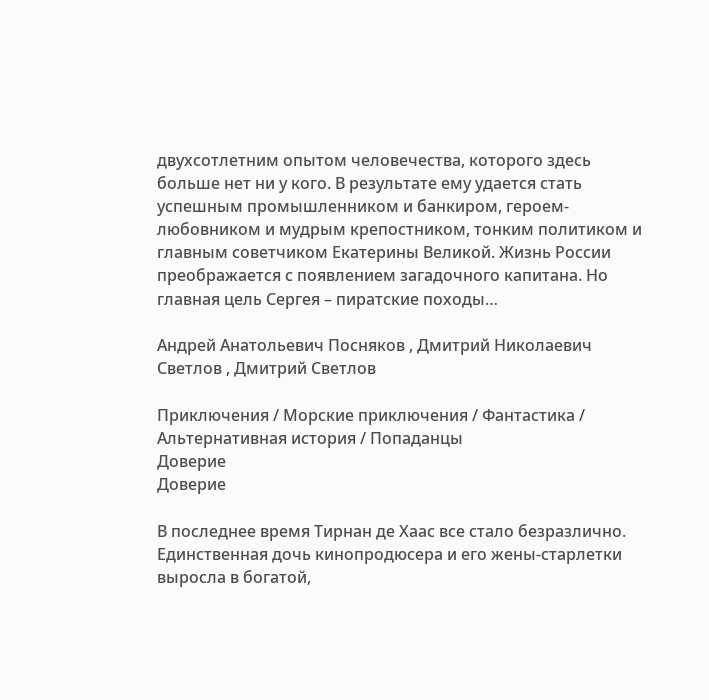двухсотлетним опытом человечества, которого здесь больше нет ни у кого. В результате ему удается стать успешным промышленником и банкиром, героем-любовником и мудрым крепостником, тонким политиком и главным советчиком Екатерины Великой. Жизнь России преображается с появлением загадочного капитана. Но главная цель Сергея – пиратские походы…

Андрей Анатольевич Посняков , Дмитрий Николаевич Светлов , Дмитрий Светлов

Приключения / Морские приключения / Фантастика / Альтернативная история / Попаданцы
Доверие
Доверие

В последнее время Тирнан де Хаас все стало безразлично. Единственная дочь кинопродюсера и его жены-старлетки выросла в богатой,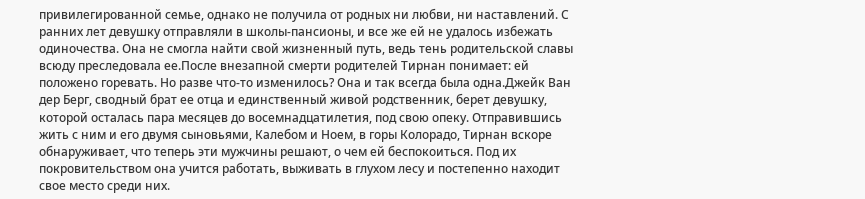привилегированной семье, однако не получила от родных ни любви, ни наставлений. С ранних лет девушку отправляли в школы-пансионы, и все же ей не удалось избежать одиночества. Она не смогла найти свой жизненный путь, ведь тень родительской славы всюду преследовала ее.После внезапной смерти родителей Тирнан понимает: ей положено горевать. Но разве что-то изменилось? Она и так всегда была одна.Джейк Ван дер Берг, сводный брат ее отца и единственный живой родственник, берет девушку, которой осталась пара месяцев до восемнадцатилетия, под свою опеку. Отправившись жить с ним и его двумя сыновьями, Калебом и Ноем, в горы Колорадо, Тирнан вскоре обнаруживает, что теперь эти мужчины решают, о чем ей беспокоиться. Под их покровительством она учится работать, выживать в глухом лесу и постепенно находит свое место среди них.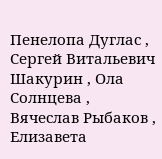Пенелопа Дуглас , Сергей Витальевич Шакурин , Ола Солнцева , Вячеслав Рыбаков , Елизавета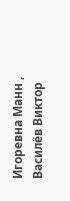Игоревна Манн , Василёв Виктор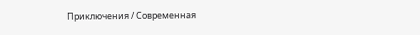Приключения / Современная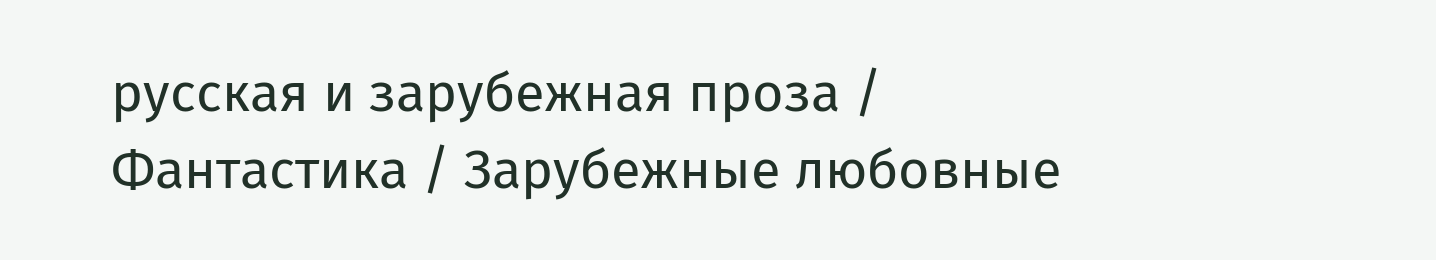русская и зарубежная проза / Фантастика / Зарубежные любовные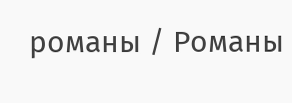романы / Романы